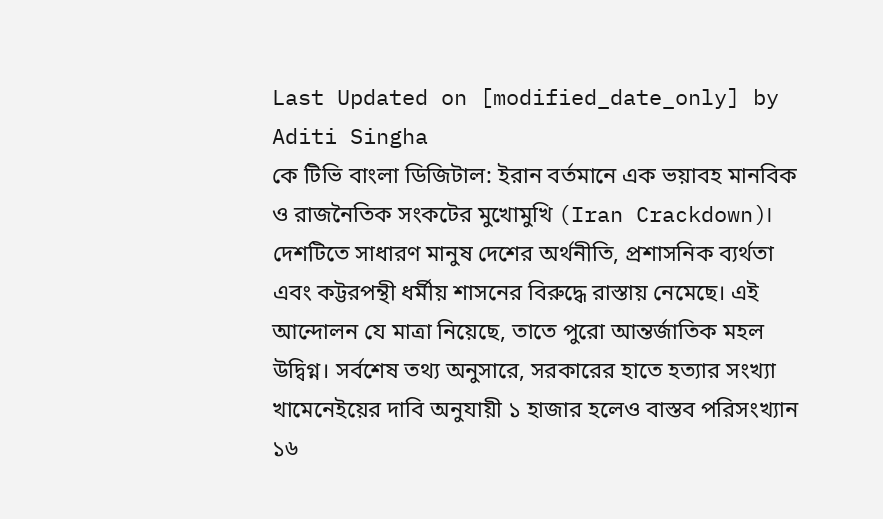Last Updated on [modified_date_only] by Aditi Singha
কে টিভি বাংলা ডিজিটাল: ইরান বর্তমানে এক ভয়াবহ মানবিক ও রাজনৈতিক সংকটের মুখোমুখি (Iran Crackdown)। দেশটিতে সাধারণ মানুষ দেশের অর্থনীতি, প্রশাসনিক ব্যর্থতা এবং কট্টরপন্থী ধর্মীয় শাসনের বিরুদ্ধে রাস্তায় নেমেছে। এই আন্দোলন যে মাত্রা নিয়েছে, তাতে পুরো আন্তর্জাতিক মহল উদ্বিগ্ন। সর্বশেষ তথ্য অনুসারে, সরকারের হাতে হত্যার সংখ্যা খামেনেইয়ের দাবি অনুযায়ী ১ হাজার হলেও বাস্তব পরিসংখ্যান ১৬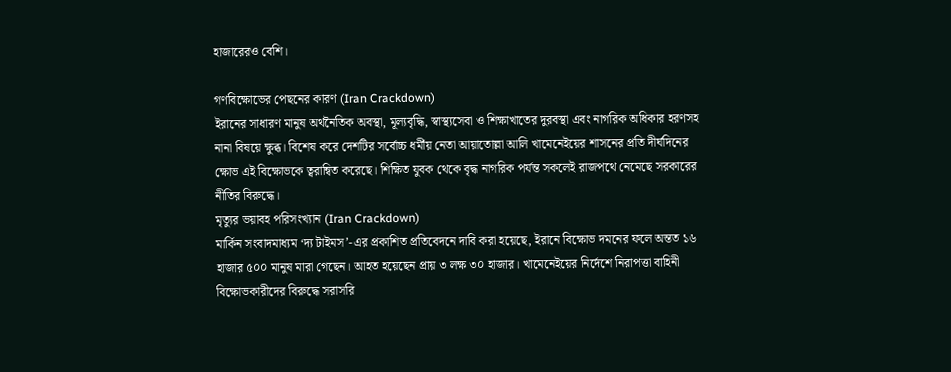হাজারেরও বেশি।

গণবিক্ষোভের পেছনের কারণ (Iran Crackdown)
ইরানের সাধারণ মানুষ অর্থনৈতিক অবস্থা, মূল্যবৃদ্ধি, স্বাস্থ্যসেবা ও শিক্ষাখাতের দুরবস্থা এবং নাগরিক অধিকার হরণসহ নানা বিষয়ে ক্ষুব্ধ। বিশেষ করে দেশটির সর্বোচ্চ ধর্মীয় নেতা আয়াতোল্লা আলি খামেনেইয়ের শাসনের প্রতি দীর্ঘদিনের ক্ষোভ এই বিক্ষোভকে ত্বরান্বিত করেছে। শিক্ষিত যুবক থেকে বৃদ্ধ নাগরিক পর্যন্ত সকলেই রাজপথে নেমেছে সরকারের নীতির বিরুদ্ধে।
মৃত্যুর ভয়াবহ পরিসংখ্যান (Iran Crackdown)
মার্কিন সংবাদমাধ্যম ‘দ্য টাইমস’-এর প্রকাশিত প্রতিবেদনে দাবি করা হয়েছে, ইরানে বিক্ষোভ দমনের ফলে অন্তত ১৬ হাজার ৫০০ মানুষ মারা গেছেন। আহত হয়েছেন প্রায় ৩ লক্ষ ৩০ হাজার। খামেনেইয়ের নির্দেশে নিরাপত্তা বাহিনী বিক্ষোভকারীদের বিরুদ্ধে সরাসরি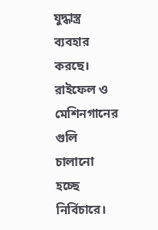যুদ্ধাস্ত্র ব্যবহার করছে। রাইফেল ও মেশিনগানের গুলি চালানো হচ্ছে নির্বিচারে।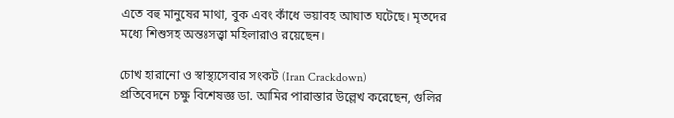এতে বহু মানুষের মাথা, বুক এবং কাঁধে ভয়াবহ আঘাত ঘটেছে। মৃতদের মধ্যে শিশুসহ অন্তঃসত্ত্বা মহিলারাও রয়েছেন।

চোখ হারানো ও স্বাস্থ্যসেবার সংকট (Iran Crackdown)
প্রতিবেদনে চক্ষু বিশেষজ্ঞ ডা. আমির পারাস্তার উল্লেখ করেছেন, গুলির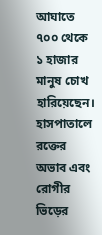আঘাতে ৭০০ থেকে ১ হাজার মানুষ চোখ হারিয়েছেন। হাসপাতালে রক্তের অভাব এবং রোগীর ভিড়ের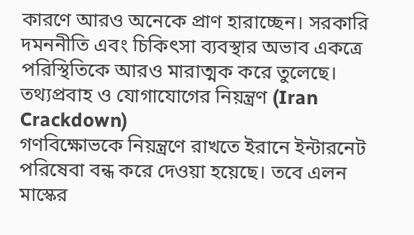কারণে আরও অনেকে প্রাণ হারাচ্ছেন। সরকারি দমননীতি এবং চিকিৎসা ব্যবস্থার অভাব একত্রে পরিস্থিতিকে আরও মারাত্মক করে তুলেছে।
তথ্যপ্রবাহ ও যোগাযোগের নিয়ন্ত্রণ (Iran Crackdown)
গণবিক্ষোভকে নিয়ন্ত্রণে রাখতে ইরানে ইন্টারনেট পরিষেবা বন্ধ করে দেওয়া হয়েছে। তবে এলন মাস্কের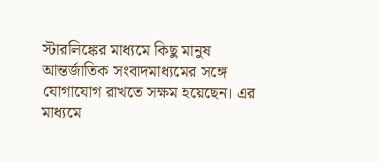স্টারলিঙ্কের মাধ্যমে কিছু মানুষ আন্তর্জাতিক সংবাদমাধ্যমের সঙ্গে যোগাযোগ রাখতে সক্ষম হয়েছেন। এর মাধ্যমে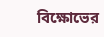বিক্ষোভের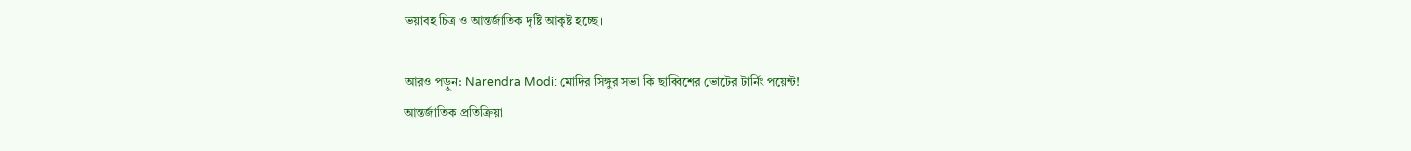ভয়াবহ চিত্র ও আন্তর্জাতিক দৃষ্টি আকৃষ্ট হচ্ছে।

আরও পড়ুন: Narendra Modi: মোদির সিঙ্গুর সভা কি ছাব্বিশের ভোটের টার্নিং পয়েন্ট!
আন্তর্জাতিক প্রতিক্রিয়া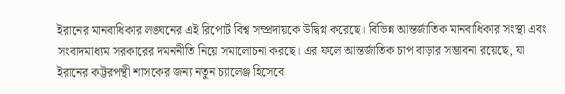ইরানের মানবাধিকার লঙ্ঘনের এই রিপোর্ট বিশ্ব সম্প্রদায়কে উদ্বিগ্ন করেছে। বিভিন্ন আন্তর্জাতিক মানবাধিকার সংস্থা এবং সংবাদমাধ্যম সরকারের দমননীতি নিয়ে সমালোচনা করছে। এর ফলে আন্তর্জাতিক চাপ বাড়ার সম্ভাবনা রয়েছে, যা ইরানের কট্টরপন্থী শাসকের জন্য নতুন চ্যালেঞ্জ হিসেবে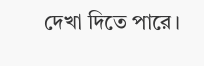দেখা দিতে পারে।